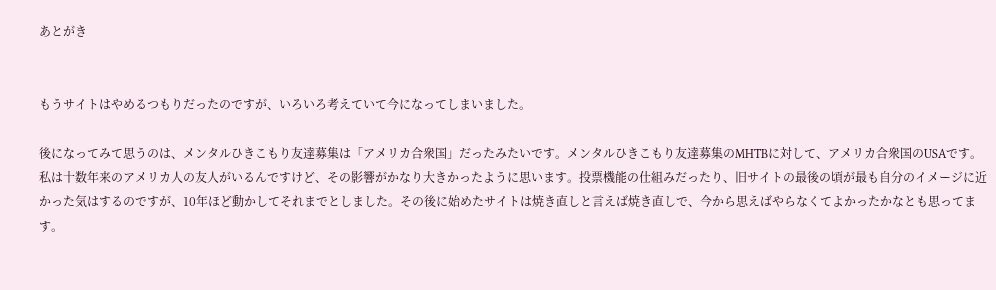あとがき


もうサイトはやめるつもりだったのですが、いろいろ考えていて今になってしまいました。

後になってみて思うのは、メンタルひきこもり友達募集は「アメリカ合衆国」だったみたいです。メンタルひきこもり友達募集のMHTBに対して、アメリカ合衆国のUSAです。私は十数年来のアメリカ人の友人がいるんですけど、その影響がかなり大きかったように思います。投票機能の仕組みだったり、旧サイトの最後の頃が最も自分のイメージに近かった気はするのですが、10年ほど動かしてそれまでとしました。その後に始めたサイトは焼き直しと言えば焼き直しで、今から思えばやらなくてよかったかなとも思ってます。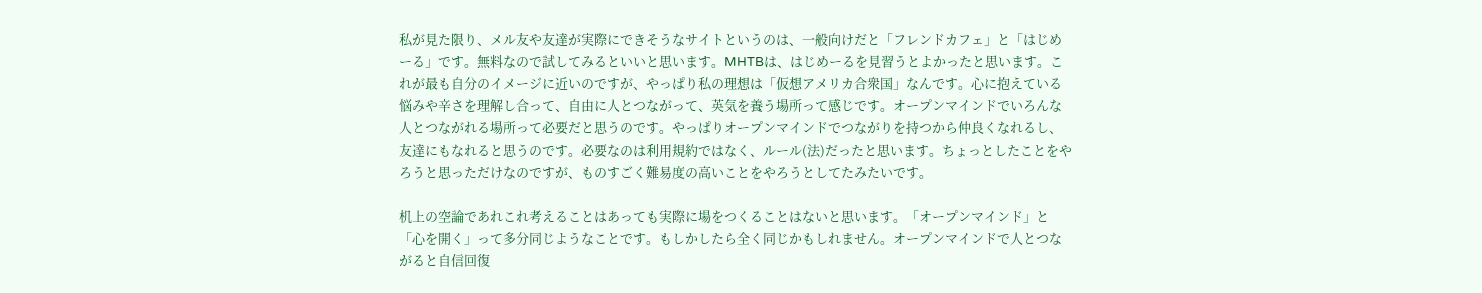私が見た限り、メル友や友達が実際にできそうなサイトというのは、一般向けだと「フレンドカフェ」と「はじめーる」です。無料なので試してみるといいと思います。MHTBは、はじめーるを見習うとよかったと思います。これが最も自分のイメージに近いのですが、やっぱり私の理想は「仮想アメリカ合衆国」なんです。心に抱えている悩みや辛さを理解し合って、自由に人とつながって、英気を養う場所って感じです。オープンマインドでいろんな人とつながれる場所って必要だと思うのです。やっぱりオープンマインドでつながりを持つから仲良くなれるし、友達にもなれると思うのです。必要なのは利用規約ではなく、ルール(法)だったと思います。ちょっとしたことをやろうと思っただけなのですが、ものすごく難易度の高いことをやろうとしてたみたいです。

机上の空論であれこれ考えることはあっても実際に場をつくることはないと思います。「オープンマインド」と「心を開く」って多分同じようなことです。もしかしたら全く同じかもしれません。オープンマインドで人とつながると自信回復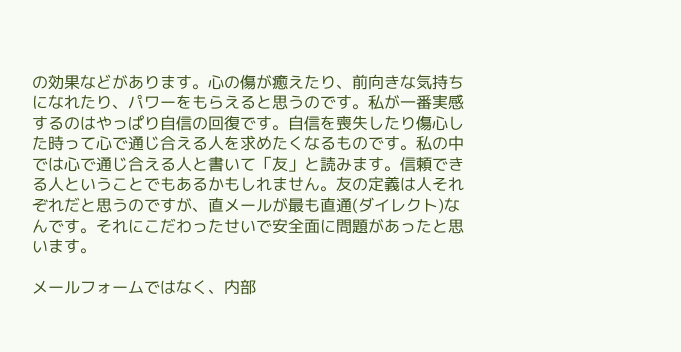の効果などがあります。心の傷が癒えたり、前向きな気持ちになれたり、パワーをもらえると思うのです。私が一番実感するのはやっぱり自信の回復です。自信を喪失したり傷心した時って心で通じ合える人を求めたくなるものです。私の中では心で通じ合える人と書いて「友」と読みます。信頼できる人ということでもあるかもしれません。友の定義は人それぞれだと思うのですが、直メールが最も直通(ダイレクト)なんです。それにこだわったせいで安全面に問題があったと思います。

メールフォームではなく、内部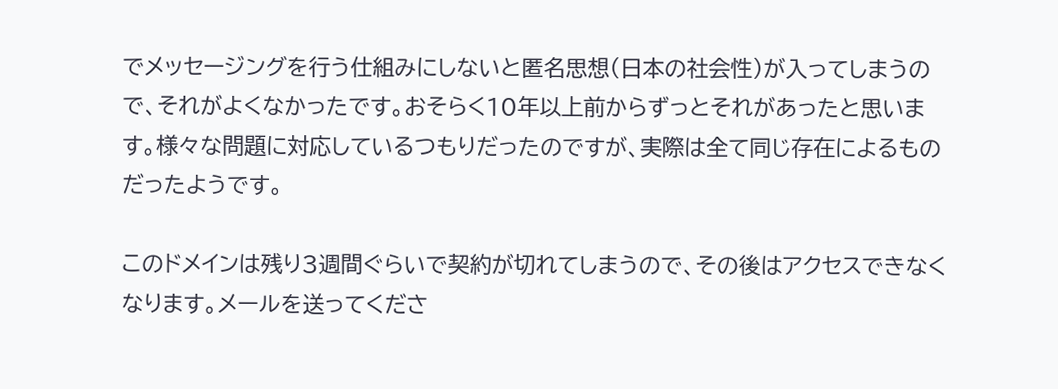でメッセージングを行う仕組みにしないと匿名思想(日本の社会性)が入ってしまうので、それがよくなかったです。おそらく10年以上前からずっとそれがあったと思います。様々な問題に対応しているつもりだったのですが、実際は全て同じ存在によるものだったようです。

このドメインは残り3週間ぐらいで契約が切れてしまうので、その後はアクセスできなくなります。メールを送ってくださ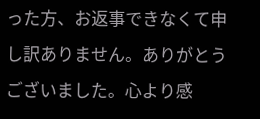った方、お返事できなくて申し訳ありません。ありがとうございました。心より感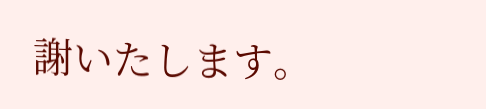謝いたします。